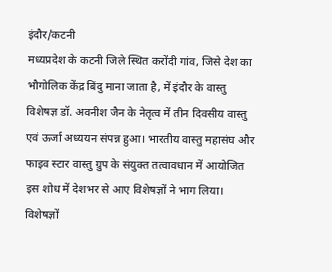इंदौर/कटनी
मध्यप्रदेश के कटनी जिले स्थित करोंदी गांव, जिसे देश का भौगोलिक केंद्र बिंदु माना जाता है, में इंदौर के वास्तु विशेषज्ञ डॉ. अवनीश जैन के नेतृत्व में तीन दिवसीय वास्तु एवं ऊर्जा अध्ययन संपन्न हुआ। भारतीय वास्तु महासंघ और फाइव स्टार वास्तु ग्रुप के संयुक्त तत्वावधान में आयोजित इस शोध में देशभर से आए विशेषज्ञों ने भाग लिया।
विशेषज्ञों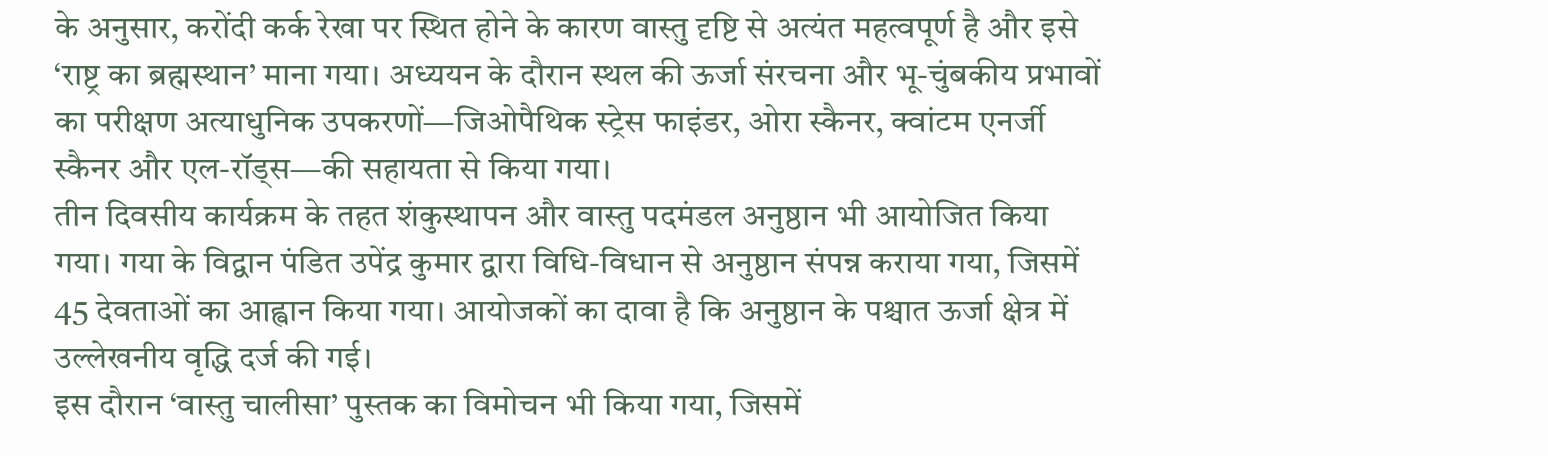के अनुसार, करोंदी कर्क रेखा पर स्थित होने के कारण वास्तु दृष्टि से अत्यंत महत्वपूर्ण है और इसे ‘राष्ट्र का ब्रह्मस्थान’ माना गया। अध्ययन के दौरान स्थल की ऊर्जा संरचना और भू-चुंबकीय प्रभावों का परीक्षण अत्याधुनिक उपकरणों—जिओपैथिक स्ट्रेस फाइंडर, ओरा स्कैनर, क्वांटम एनर्जी स्कैनर और एल-रॉड्स—की सहायता से किया गया।
तीन दिवसीय कार्यक्रम के तहत शंकुस्थापन और वास्तु पदमंडल अनुष्ठान भी आयोजित किया गया। गया के विद्वान पंडित उपेंद्र कुमार द्वारा विधि-विधान से अनुष्ठान संपन्न कराया गया, जिसमें 45 देवताओं का आह्वान किया गया। आयोजकों का दावा है कि अनुष्ठान के पश्चात ऊर्जा क्षेत्र में उल्लेखनीय वृद्धि दर्ज की गई।
इस दौरान ‘वास्तु चालीसा’ पुस्तक का विमोचन भी किया गया, जिसमें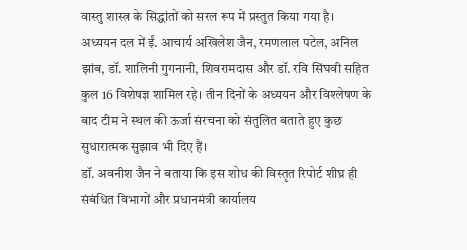वास्तु शास्त्र के सिद्धांतों को सरल रूप में प्रस्तुत किया गया है।
अध्ययन दल में ईं. आचार्य अखिलेश जैन, रमणलाल पटेल, अनिल झांब, डॉ. शालिनी गुगनानी, शिवरामदास और डॉ. रवि सिंघवी सहित कुल 16 विशेषज्ञ शामिल रहे। तीन दिनों के अध्ययन और विश्लेषण के बाद टीम ने स्थल की ऊर्जा संरचना को संतुलित बताते हुए कुछ सुधारात्मक सुझाव भी दिए हैं।
डॉ. अवनीश जैन ने बताया कि इस शोध की विस्तृत रिपोर्ट शीघ्र ही संबंधित विभागों और प्रधानमंत्री कार्यालय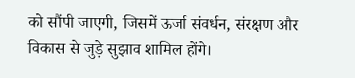को सौंपी जाएगी, जिसमें ऊर्जा संवर्धन, संरक्षण और विकास से जुड़े सुझाव शामिल होंगे।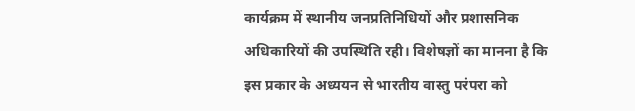कार्यक्रम में स्थानीय जनप्रतिनिधियों और प्रशासनिक अधिकारियों की उपस्थिति रही। विशेषज्ञों का मानना है कि इस प्रकार के अध्ययन से भारतीय वास्तु परंपरा को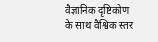वैज्ञानिक दृष्टिकोण के साथ वैश्विक स्तर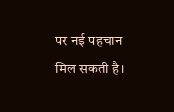पर नई पहचान मिल सकती है।